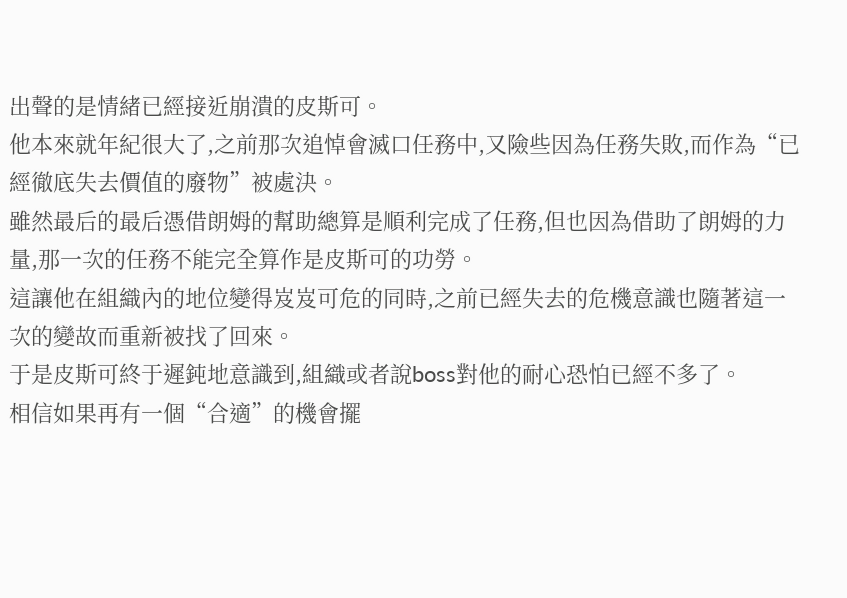出聲的是情緒已經接近崩潰的皮斯可。
他本來就年紀很大了,之前那次追悼會滅口任務中,又險些因為任務失敗,而作為“已經徹底失去價值的廢物”被處決。
雖然最后的最后憑借朗姆的幫助總算是順利完成了任務,但也因為借助了朗姆的力量,那一次的任務不能完全算作是皮斯可的功勞。
這讓他在組織內的地位變得岌岌可危的同時,之前已經失去的危機意識也隨著這一次的變故而重新被找了回來。
于是皮斯可終于遲鈍地意識到,組織或者說boss對他的耐心恐怕已經不多了。
相信如果再有一個“合適”的機會擺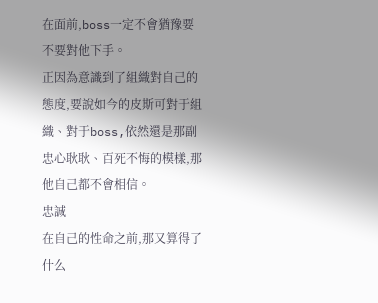在面前,boss一定不會猶豫要不要對他下手。
正因為意識到了組織對自己的態度,要說如今的皮斯可對于組織、對于boss,依然還是那副忠心耿耿、百死不悔的模樣,那他自己都不會相信。
忠誠
在自己的性命之前,那又算得了什么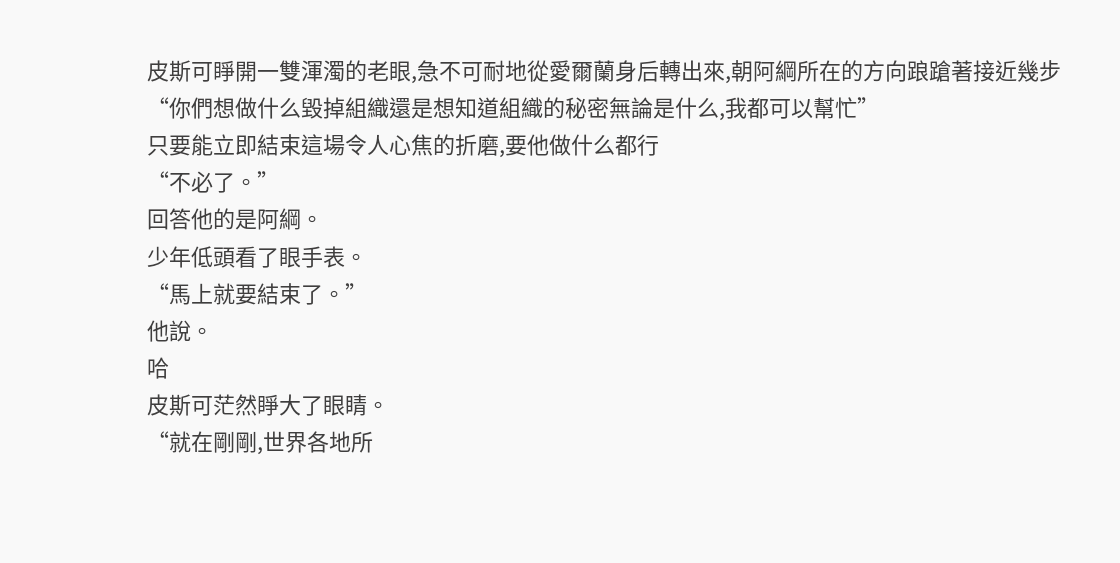皮斯可睜開一雙渾濁的老眼,急不可耐地從愛爾蘭身后轉出來,朝阿綱所在的方向踉蹌著接近幾步
“你們想做什么毀掉組織還是想知道組織的秘密無論是什么,我都可以幫忙”
只要能立即結束這場令人心焦的折磨,要他做什么都行
“不必了。”
回答他的是阿綱。
少年低頭看了眼手表。
“馬上就要結束了。”
他說。
哈
皮斯可茫然睜大了眼睛。
“就在剛剛,世界各地所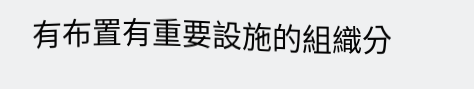有布置有重要設施的組織分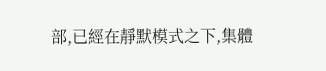部,已經在靜默模式之下,集體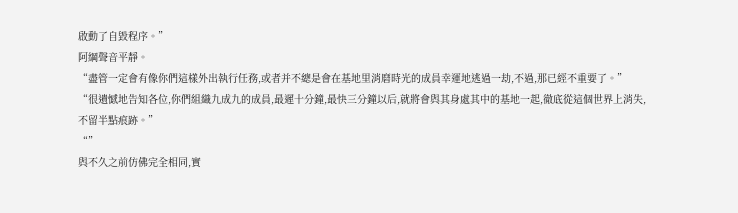啟動了自毀程序。”
阿綱聲音平靜。
“盡管一定會有像你們這樣外出執行任務,或者并不總是會在基地里消磨時光的成員幸運地逃過一劫,不過,那已經不重要了。”
“很遺憾地告知各位,你們組織九成九的成員,最遲十分鐘,最快三分鐘以后,就將會與其身處其中的基地一起,徹底從這個世界上消失,不留半點痕跡。”
“”
與不久之前仿佛完全相同,實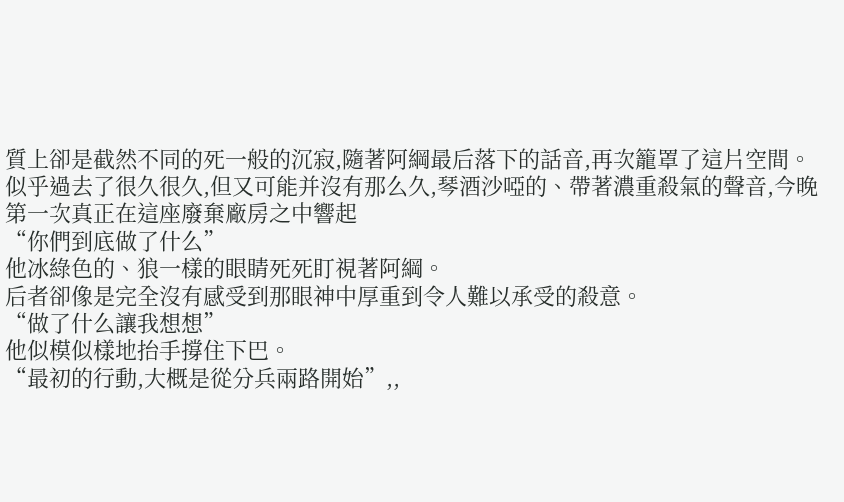質上卻是截然不同的死一般的沉寂,隨著阿綱最后落下的話音,再次籠罩了這片空間。
似乎過去了很久很久,但又可能并沒有那么久,琴酒沙啞的、帶著濃重殺氣的聲音,今晚第一次真正在這座廢棄廠房之中響起
“你們到底做了什么”
他冰綠色的、狼一樣的眼睛死死盯視著阿綱。
后者卻像是完全沒有感受到那眼神中厚重到令人難以承受的殺意。
“做了什么讓我想想”
他似模似樣地抬手撐住下巴。
“最初的行動,大概是從分兵兩路開始”,,